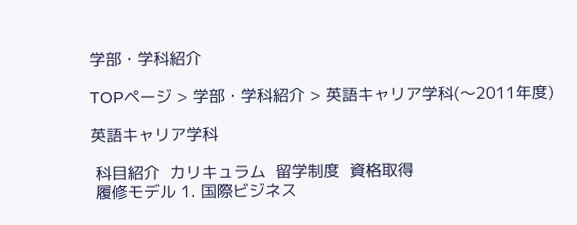学部・学科紹介

TOPページ > 学部・学科紹介 > 英語キャリア学科(〜2011年度)

英語キャリア学科

 科目紹介  カリキュラム  留学制度  資格取得
 履修モデル 1. 国際ビジネス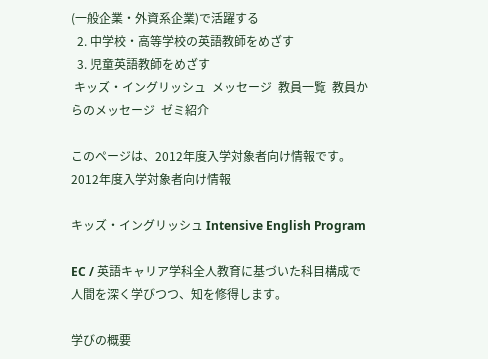(一般企業・外資系企業)で活躍する
  2. 中学校・高等学校の英語教師をめざす
  3. 児童英語教師をめざす
 キッズ・イングリッシュ  メッセージ  教員一覧  教員からのメッセージ  ゼミ紹介

このページは、2012年度入学対象者向け情報です。 2012年度入学対象者向け情報

キッズ・イングリッシュ Intensive English Program

EC / 英語キャリア学科全人教育に基づいた科目構成で
人間を深く学びつつ、知を修得します。

学びの概要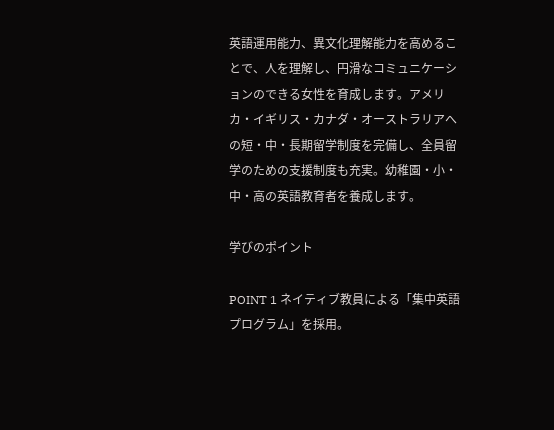英語運用能力、異文化理解能力を高めることで、人を理解し、円滑なコミュニケーションのできる女性を育成します。アメリカ・イギリス・カナダ・オーストラリアへの短・中・長期留学制度を完備し、全員留学のための支援制度も充実。幼稚園・小・中・高の英語教育者を養成します。

学びのポイント

POINT 1 ネイティブ教員による「集中英語プログラム」を採用。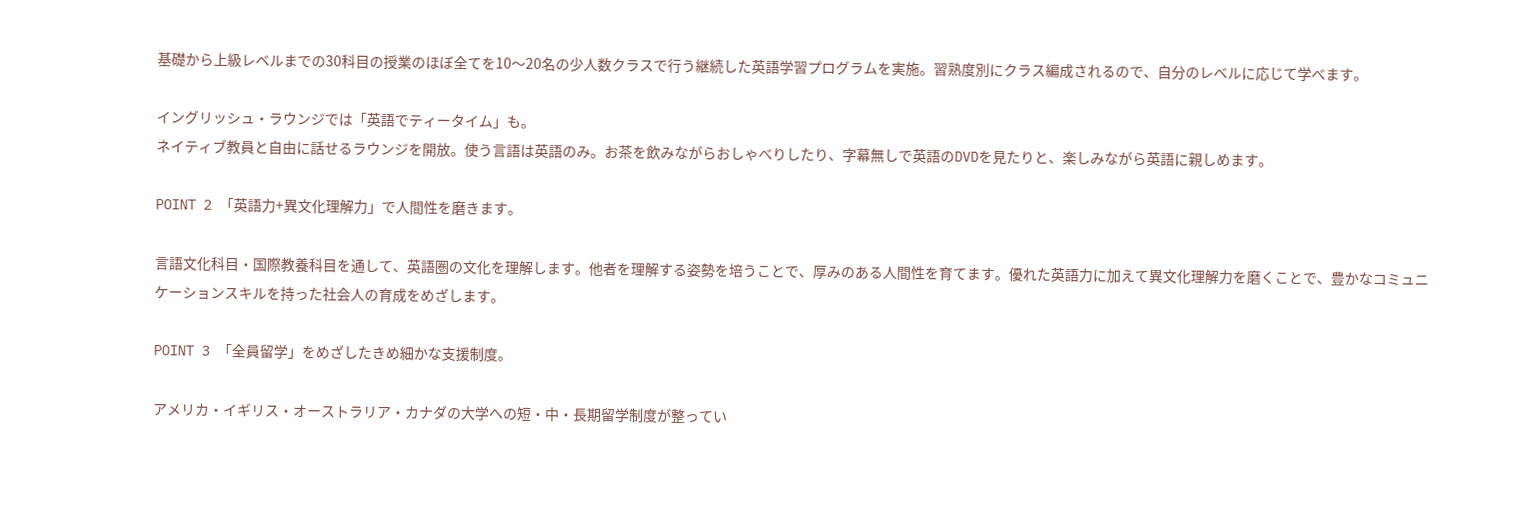基礎から上級レベルまでの30科目の授業のほぼ全てを10〜20名の少人数クラスで行う継続した英語学習プログラムを実施。習熟度別にクラス編成されるので、自分のレベルに応じて学べます。

イングリッシュ・ラウンジでは「英語でティータイム」も。
ネイティブ教員と自由に話せるラウンジを開放。使う言語は英語のみ。お茶を飲みながらおしゃべりしたり、字幕無しで英語のDVDを見たりと、楽しみながら英語に親しめます。

POINT 2 「英語力+異文化理解力」で人間性を磨きます。

言語文化科目・国際教養科目を通して、英語圏の文化を理解します。他者を理解する姿勢を培うことで、厚みのある人間性を育てます。優れた英語力に加えて異文化理解力を磨くことで、豊かなコミュニケーションスキルを持った社会人の育成をめざします。

POINT 3 「全員留学」をめざしたきめ細かな支援制度。

アメリカ・イギリス・オーストラリア・カナダの大学への短・中・長期留学制度が整ってい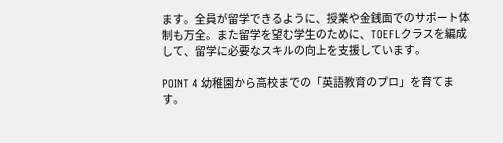ます。全員が留学できるように、授業や金銭面でのサポート体制も万全。また留学を望む学生のために、TOEFLクラスを編成して、留学に必要なスキルの向上を支援しています。

POINT 4 幼稚園から高校までの「英語教育のプロ」を育てます。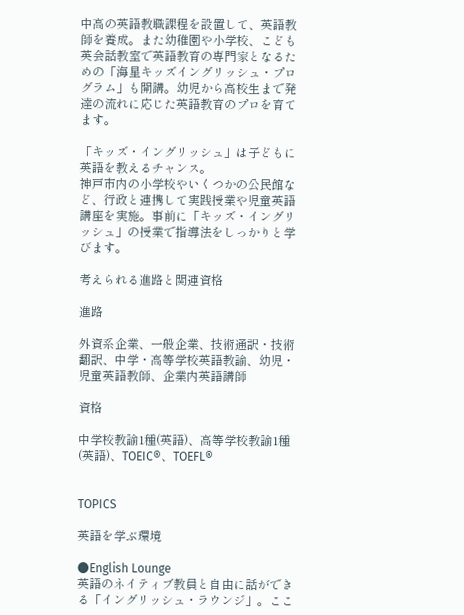中高の英語教職課程を設置して、英語教師を養成。また幼稚園や小学校、こども英会話教室で英語教育の専門家となるための「海星キッズイングリッシュ・プログラム」も開講。幼児から高校生まで発達の流れに応じた英語教育のプロを育てます。

「キッズ・イングリッシュ」は子どもに英語を教えるチャンス。
神戸市内の小学校やいくつかの公民館など、行政と連携して実践授業や児童英語講座を実施。事前に「キッズ・イングリッシュ」の授業で指導法をしっかりと学びます。

考えられる進路と関連資格

進路

外資系企業、一般企業、技術通訳・技術翻訳、中学・高等学校英語教諭、幼児・児童英語教師、企業内英語講師

資格

中学校教諭1種(英語)、高等学校教諭1種(英語)、TOEIC®、TOEFL®


TOPICS

英語を学ぶ環境

●English Lounge
英語のネイティブ教員と自由に話ができる「イングリッシュ・ラウンジ」。ここ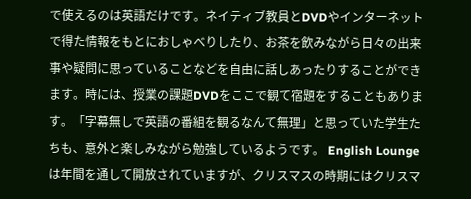で使えるのは英語だけです。ネイティブ教員とDVDやインターネットで得た情報をもとにおしゃべりしたり、お茶を飲みながら日々の出来事や疑問に思っていることなどを自由に話しあったりすることができます。時には、授業の課題DVDをここで観て宿題をすることもあります。「字幕無しで英語の番組を観るなんて無理」と思っていた学生たちも、意外と楽しみながら勉強しているようです。 English Loungeは年間を通して開放されていますが、クリスマスの時期にはクリスマ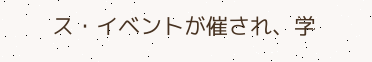ス・イベントが催され、学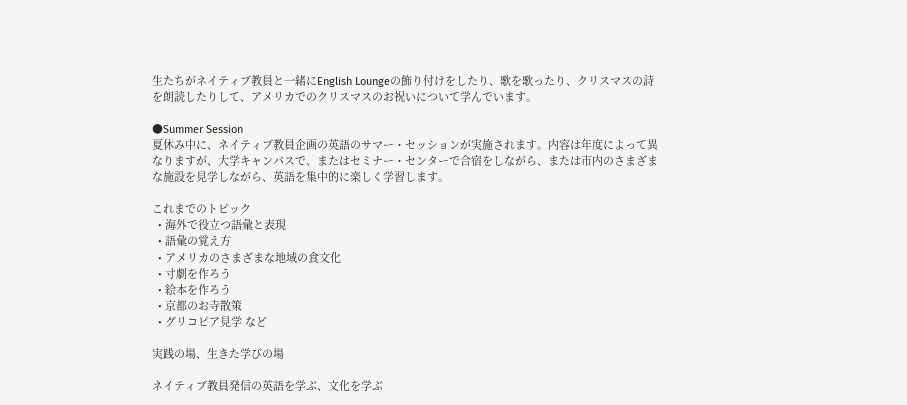生たちがネイティブ教員と一緒にEnglish Loungeの飾り付けをしたり、歌を歌ったり、クリスマスの詩を朗読したりして、アメリカでのクリスマスのお祝いについて学んでいます。

●Summer Session
夏休み中に、ネイティブ教員企画の英語のサマー・セッションが実施されます。内容は年度によって異なりますが、大学キャンパスで、またはセミナー・センターで合宿をしながら、または市内のさまざまな施設を見学しながら、英語を集中的に楽しく学習します。

これまでのトピック
  • 海外で役立つ語彙と表現
  • 語彙の覚え方
  • アメリカのさまざまな地域の食文化
  • 寸劇を作ろう
  • 絵本を作ろう
  • 京都のお寺散策
  • グリコピア見学 など

実践の場、生きた学びの場

ネイティブ教員発信の英語を学ぶ、文化を学ぶ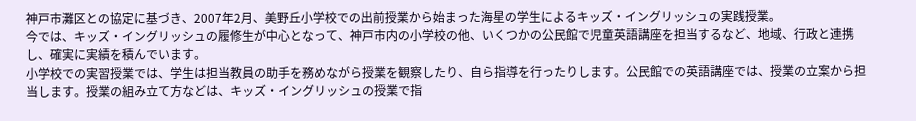神戸市灘区との協定に基づき、2007年2月、美野丘小学校での出前授業から始まった海星の学生によるキッズ・イングリッシュの実践授業。
今では、キッズ・イングリッシュの履修生が中心となって、神戸市内の小学校の他、いくつかの公民館で児童英語講座を担当するなど、地域、行政と連携し、確実に実績を積んでいます。
小学校での実習授業では、学生は担当教員の助手を務めながら授業を観察したり、自ら指導を行ったりします。公民館での英語講座では、授業の立案から担当します。授業の組み立て方などは、キッズ・イングリッシュの授業で指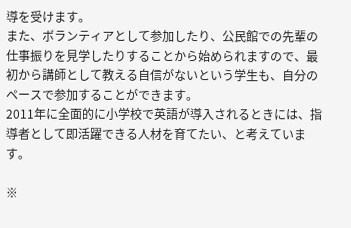導を受けます。
また、ボランティアとして参加したり、公民館での先輩の仕事振りを見学したりすることから始められますので、最初から講師として教える自信がないという学生も、自分のペースで参加することができます。
2011年に全面的に小学校で英語が導入されるときには、指導者として即活躍できる人材を育てたい、と考えています。

※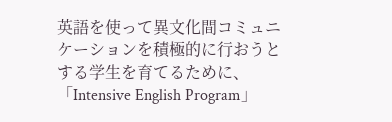英語を使って異文化間コミュニケーションを積極的に行おうとする学生を育てるために、「Intensive English Program」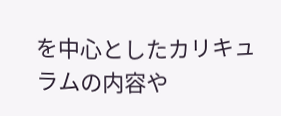を中心としたカリキュラムの内容や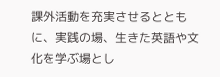課外活動を充実させるとともに、実践の場、生きた英語や文化を学ぶ場とし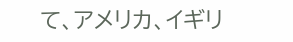て、アメリカ、イギリ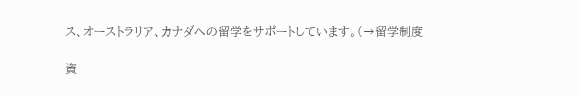ス、オーストラリア、カナダへの留学をサポートしています。(→留学制度

資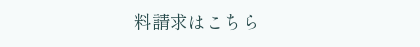料請求はこちら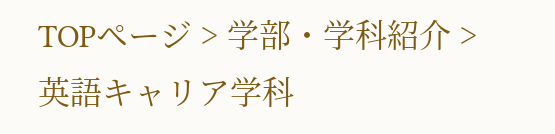TOPページ > 学部・学科紹介 > 英語キャリア学科